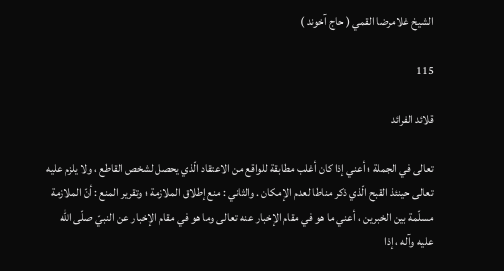الشيخ غلامرضا القمي ( حاج آخوند )

115

قلائد الفرائد

تعالى في الجملة ؛ أعني إذا كان أغلب مطابقة للواقع من الاعتقاد الّذي يحصل لشخص القاطع ، ولا يلزم عليه تعالى حينئذ القبح الّذي ذكر مناطا لعدم الإمكان . والثاني : منع إطلاق الملازمة ؛ وتقرير المنع : أنّ الملازمة مسلّمة بين الخبرين ، أعني ما هو في مقام الإخبار عنه تعالى وما هو في مقام الإخبار عن النبيّ صلّى اللّه عليه وآله ، إذا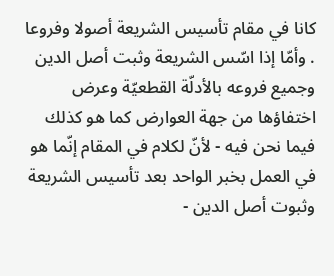كانا في مقام تأسيس الشريعة أصولا وفروعا . وأمّا إذا اسّس الشريعة وثبت أصل الدين وجميع فروعه بالأدلّة القطعيّة وعرض اختفاؤها من جهة العوارض كما هو كذلك فيما نحن فيه - لأنّ لكلام في المقام إنّما هو في العمل بخبر الواحد بعد تأسيس الشريعة وثبوت أصل الدين -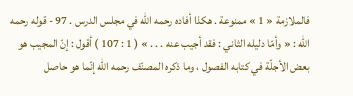فالملازمة « 1 » ممنوعة . هكذا أفاده رحمه اللّه في مجلس الدرس . 97 - قوله رحمه اللّه : « وأمّا دليله الثاني : فقد أجيب عنه . . . » ( 1 : 107 ) أقول : إنّ المجيب هو بعض الأجلّة في كتابه الفصول ، وما ذكره المصنّف رحمه اللّه إنّما هو حاصل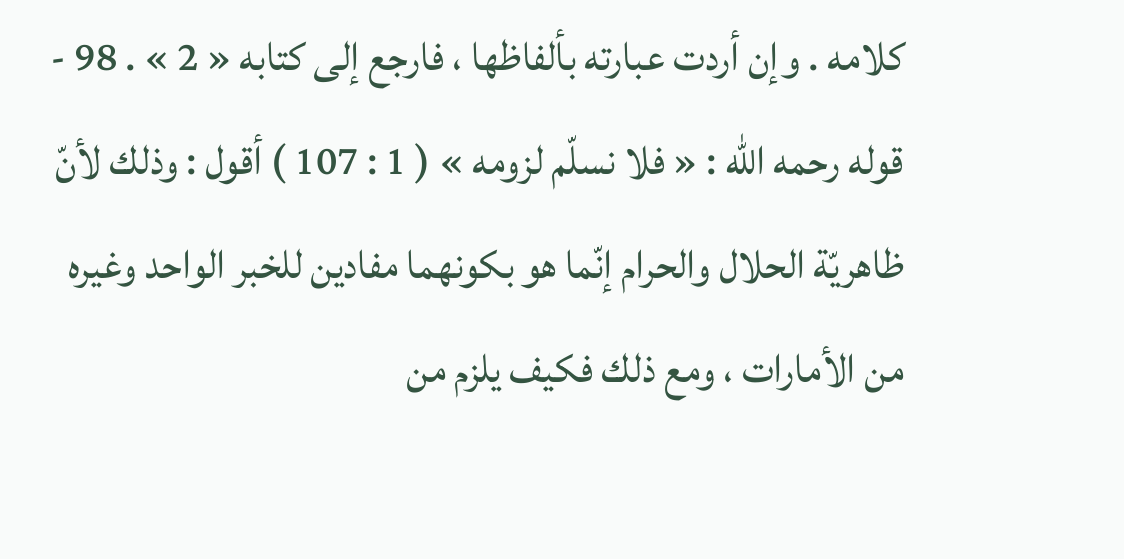كلامه . وإن أردت عبارته بألفاظها ، فارجع إلى كتابه « 2 » . 98 - قوله رحمه اللّه : « فلا نسلّم لزومه » ( 1 : 107 ) أقول : وذلك لأنّ ظاهريّة الحلال والحرام إنّما هو بكونهما مفادين للخبر الواحد وغيره من الأمارات ، ومع ذلك فكيف يلزم من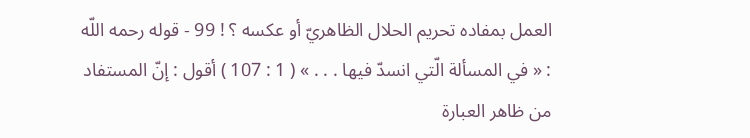العمل بمفاده تحريم الحلال الظاهريّ أو عكسه ؟ ! 99 - قوله رحمه اللّه : « في المسألة الّتي انسدّ فيها . . . » ( 1 : 107 ) أقول : إنّ المستفاد من ظاهر العبارة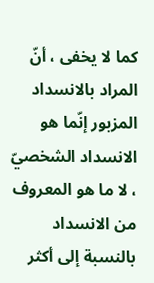كما لا يخفى ، أنّ المراد بالانسداد المزبور إنّما هو الانسداد الشخصيّ ، لا ما هو المعروف من الانسداد بالنسبة إلى أكثر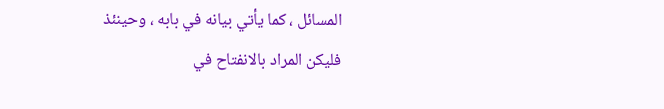المسائل ، كما يأتي بيانه في بابه ، وحينئذ فليكن المراد بالانفتاح في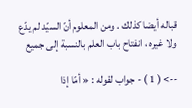قباله أيضا كذلك . ومن المعلوم أنّ السيّد لم يدّع ولا غيره ، انفتاح باب العلم بالنسبة إلى جميع

--> ( 1 ) - جواب لقوله : « أمّا إذا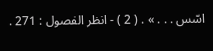اسّس . . . » . ( 2 ) - انظر الفصول : 271 .